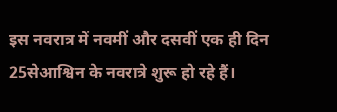इस नवरात्र में नवमीं और दसवीं एक ही दिन
25सेआश्विन के नवरात्रे शुरू हो रहे हैं।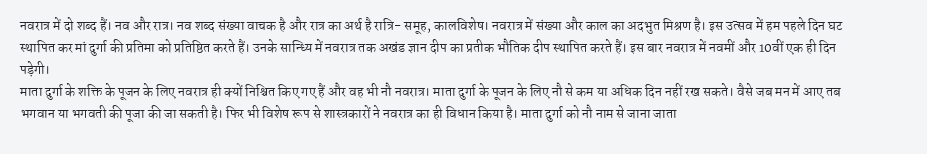नवरात्र में दो शब्द हैं। नव और रात्र। नव शब्द संख्या वाचक है और रात्र का अर्थ है रात्रि- समूह, कालविशेष। नवरात्र में संख्या और काल का अदभुत मिश्रण है। इस उत्सव में हम पहले दिन घट स्थापित कर मां दुर्गा की प्रतिमा को प्रतिष्ठित करते हैं। उनके सान्ध्यि में नवरात्र तक अखंड ज्ञान दीप का प्रतीक भौतिक दीप स्थापित करते हैं। इस बार नवरात्र में नवमीं और 10वीं एक ही दिन पड़ेगी।
माता दुर्गा के शक्ति के पूजन के लिए नवरात्र ही क्यों निश्चित किए गए हैं और वह भी नौ नवरात्र। माता दुर्गा के पूजन के लिए नौ से कम या अधिक दिन नहीं रख सकते। वैसे जब मन में आए तब भगवान या भगवती की पूजा की जा सकती है। फिर भी विशेष रूप से शास्त्रकारों ने नवरात्र का ही विधान किया है। माता दुर्गा को नौ नाम से जाना जाता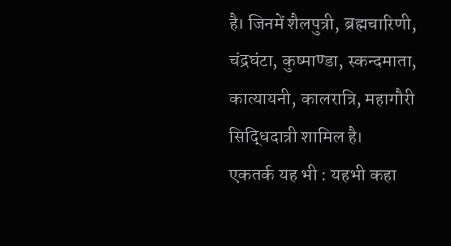है। जिनमें शैलपुत्री, ब्रह्मचारिणी, चंद्रघंटा, कुष्माण्डा, स्कन्दमाता, कात्यायनी, कालरात्रि, महागौरी सिद्धिदात्री शामिल है।
एकतर्क यह भी : यहभी कहा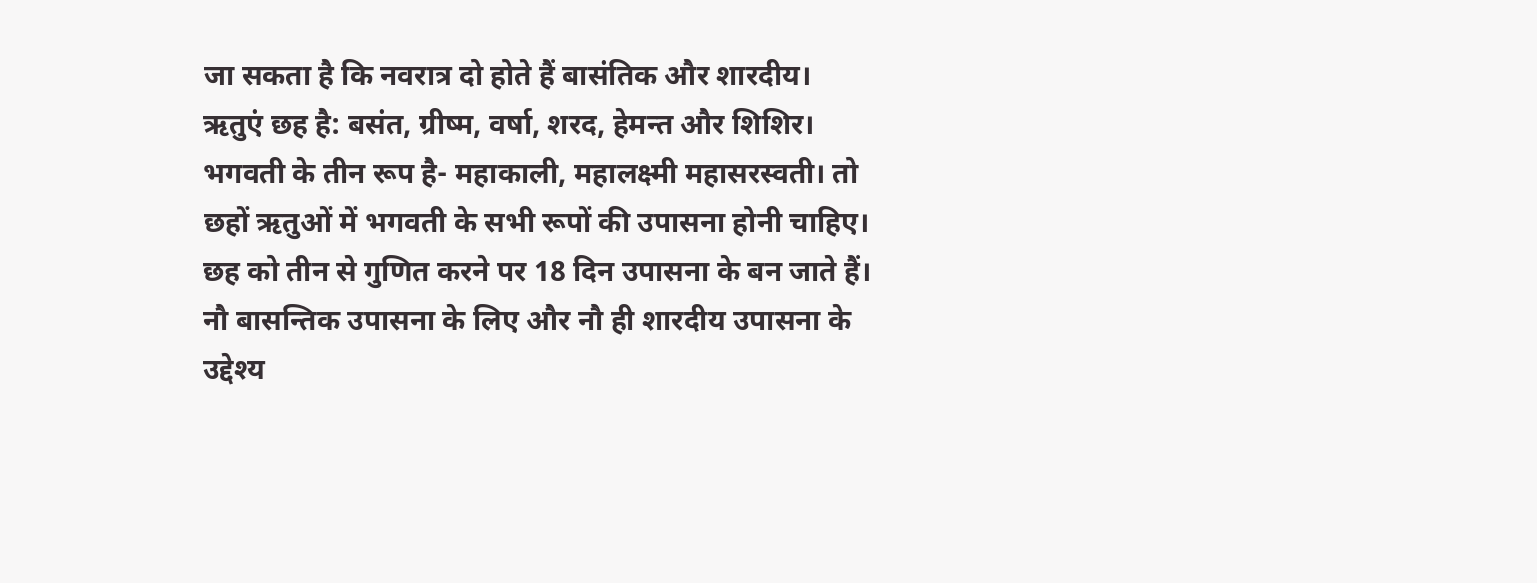जा सकता है कि नवरात्र दो होते हैं बासंतिक और शारदीय। ऋतुएं छह है: बसंत, ग्रीष्म, वर्षा, शरद, हेमन्त और शिशिर। भगवती के तीन रूप है- महाकाली, महालक्ष्मी महासरस्वती। तो छहों ऋतुओं में भगवती के सभी रूपों की उपासना होनी चाहिए। छह को तीन से गुणित करने पर 18 दिन उपासना के बन जाते हैं। नौ बासन्तिक उपासना के लिए और नौ ही शारदीय उपासना के उद्देश्य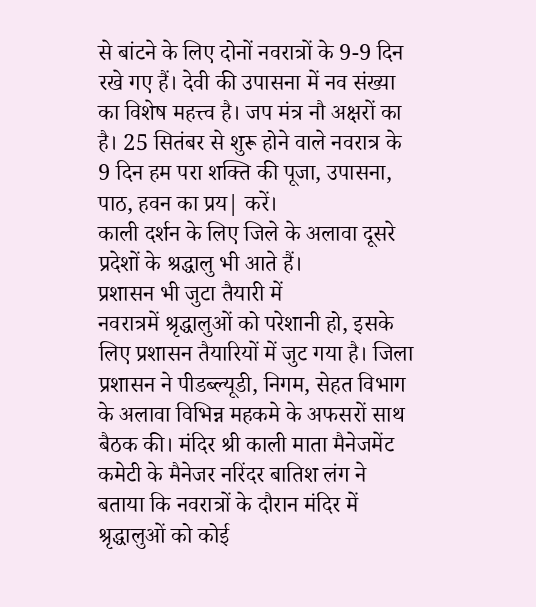से बांटने के लिए दोनों नवरात्रों के 9-9 दिन रखे गए हैं। देवी की उपासना में नव संख्या का विशेष महत्त्व है। जप मंत्र नौ अक्षरों का है। 25 सितंबर से शुरू होने वाले नवरात्र के 9 दिन हम परा शक्ति की पूजा, उपासना, पाठ, हवन का प्रय| करें।
काली दर्शन के लिए जिले के अलावा दूसरे प्रदेशों के श्रद्धालु भी आते हैं।
प्रशासन भी जुटा तैयारी में
नवरात्रमें श्रृद्धालुओं को परेशानी हो, इसके लिए प्रशासन तैयारियों में जुट गया है। जिला प्रशासन ने पीडब्ल्यूडी, निगम, सेहत विभाग के अलावा विभिन्न महकमे के अफसरों साथ बैठक की। मंदिर श्री काली माता मैनेजमेंट कमेटी के मैनेजर नरिंदर बातिश लंग ने बताया कि नवरात्रों के दौरान मंदिर में श्रृद्धालुओं को कोई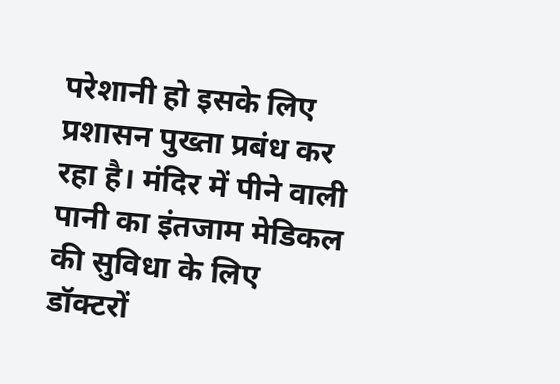परेशानी हो इसके लिए प्रशासन पुख्ता प्रबंध कर रहा है। मंदिर में पीने वाली पानी का इंतजाम मेडिकल की सुविधा के लिए डॉक्टरों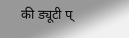की ड्यूटी प्